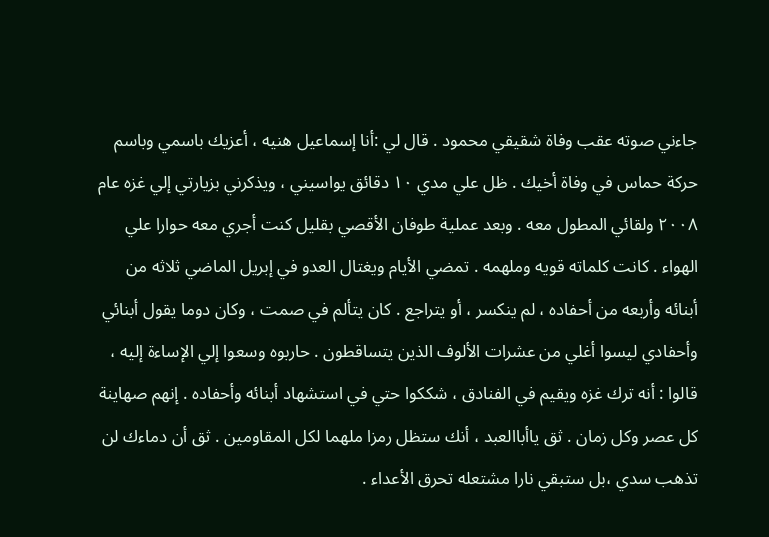جاءني صوته عقب وفاة شقيقي محمود . قال لي :أنا إسماعيل هنيه ، أعزيك باسمي وباسم حركة حماس في وفاة أخيك . ظل علي مدي ١٠ دقائق يواسيني ، ويذكرني بزيارتي إلي غزه عام ٢٠٠٨ ولقائي المطول معه . وبعد عملية طوفان الأقصي بقليل كنت أجري معه حوارا علي الهواء . كانت كلماته قويه وملهمه . تمضي الأيام ويغتال العدو في إبريل الماضي ثلاثه من أبنائه وأربعه من أحفاده ، لم ينكسر ، أو يتراجع . كان يتألم في صمت ، وكان دوما يقول أبنائي وأحفادي ليسوا أغلي من عشرات الألوف الذين يتساقطون . حاربوه وسعوا إلي الإساءة إليه ، قالوا : أنه ترك غزه ويقيم في الفنادق ، شككوا حتي في استشهاد أبنائه وأحفاده . إنهم صهاينة كل عصر وكل زمان . ثق ياأباالعبد ، أنك ستظل رمزا ملهما لكل المقاومين . ثق أن دماءك لن تذهب سدي ،بل ستبقي نارا مشتعله تحرق الأعداء .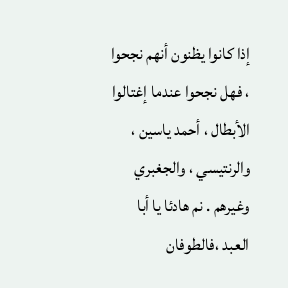إذا كانوا يظنون أنهم نجحوا ، فهل نجحوا عندما إغتالوا الأبطال ، أحمد ياسين ، والرنتيسي ، والجغبري وغيرهم . نم هادئا يا أبا العبد ،فالطوفان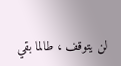لن يتوقف ، طالما بقي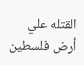القتله علي أرض فلسطين